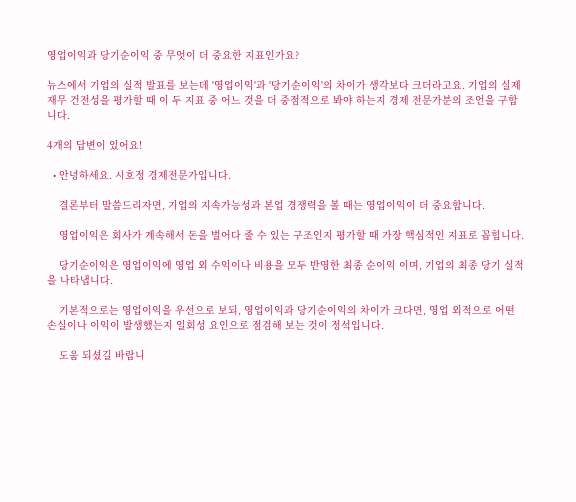영업이익과 당기순이익 중 무엇이 더 중요한 지표인가요?

뉴스에서 기업의 실적 발표를 보는데 '영업이익'과 '당기순이익'의 차이가 생각보다 크더라고요. 기업의 실제 재무 건전성을 평가할 때 이 두 지표 중 어느 것을 더 중점적으로 봐야 하는지 경제 전문가분의 조언을 구합니다.

4개의 답변이 있어요!

  • 안녕하세요. 시호정 경제전문가입니다.

    결론부터 말씀드리자면, 기업의 지속가능성과 본업 경쟁력을 볼 때는 영업이익이 더 중요합니다.

    영업이익은 회사가 계속해서 돈을 벌어다 줄 수 있는 구조인지 평가할 때 가장 핵심적인 지표로 꼽힙니다.

    당기순이익은 영업이익에 영업 외 수익이나 비용을 모두 반영한 최종 순이익 이며, 기업의 최종 당기 실적을 나타냅니다.

    기본적으로는 영업이익을 우선으로 보되, 영업이익과 당기순이익의 차이가 크다면, 영업 외적으로 어떤 손실이나 이익이 발생했는지 일회성 요인으로 점검해 보는 것이 정석입니다.

    도움 되셨길 바랍니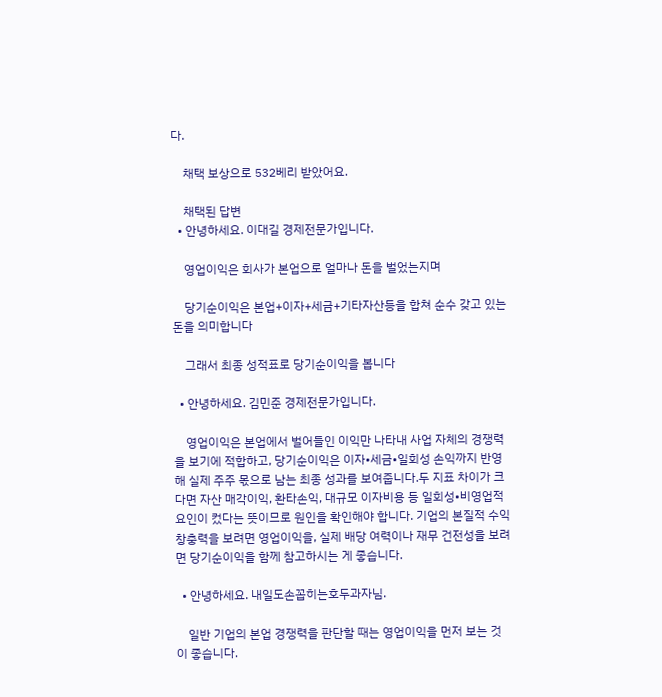다.

    채택 보상으로 532베리 받았어요.

    채택된 답변
  • 안녕하세요. 이대길 경제전문가입니다.

    영업이익은 회사가 본업으로 얼마나 돈을 벌었는지며

    당기순이익은 본업+이자+세금+기타자산등을 합쳐 순수 갖고 있는 돈을 의미합니다

    그래서 최종 성적표로 당기순이익을 봅니다

  • 안녕하세요. 김민준 경제전문가입니다.

    영업이익은 본업에서 벌어들인 이익만 나타내 사업 자체의 경쟁력을 보기에 적합하고, 당기순이익은 이자•세금•일회성 손익까지 반영해 실제 주주 몫으로 남는 최종 성과를 보여줍니다.두 지표 차이가 크다면 자산 매각이익, 환타손익, 대규모 이자비용 등 일회성•비영업적 요인이 컸다는 뜻이므로 원인을 확인해야 합니다. 기업의 본질적 수익 창충력을 보려면 영업이익을, 실제 배당 여력이나 재무 건전성을 보려면 당기순이익을 함께 참고하시는 게 좋습니다.

  • 안녕하세요. 내일도손꼽히는호두과자님.

    일반 기업의 본업 경쟁력을 판단할 때는 영업이익을 먼저 보는 것이 좋습니다.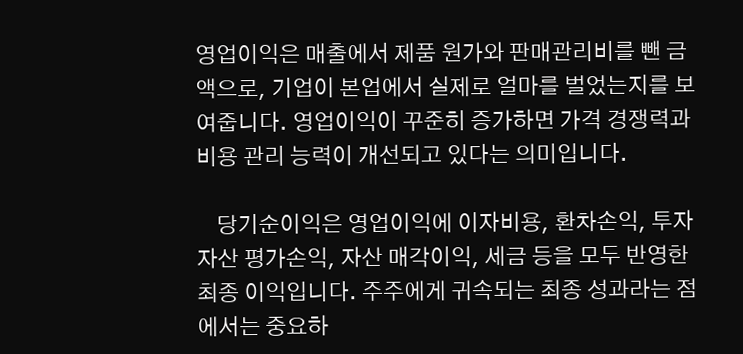영업이익은 매출에서 제품 원가와 판매관리비를 뺀 금액으로, 기업이 본업에서 실제로 얼마를 벌었는지를 보여줍니다. 영업이익이 꾸준히 증가하면 가격 경쟁력과 비용 관리 능력이 개선되고 있다는 의미입니다.

    당기순이익은 영업이익에 이자비용, 환차손익, 투자자산 평가손익, 자산 매각이익, 세금 등을 모두 반영한 최종 이익입니다. 주주에게 귀속되는 최종 성과라는 점에서는 중요하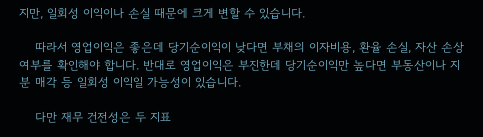지만, 일회성 이익이나 손실 때문에 크게 변할 수 있습니다.

    따라서 영업이익은 좋은데 당기순이익이 낮다면 부채의 이자비용, 환율 손실, 자산 손상 여부를 확인해야 합니다. 반대로 영업이익은 부진한데 당기순이익만 높다면 부동산이나 지분 매각 등 일회성 이익일 가능성이 있습니다.

    다만 재무 건전성은 두 지표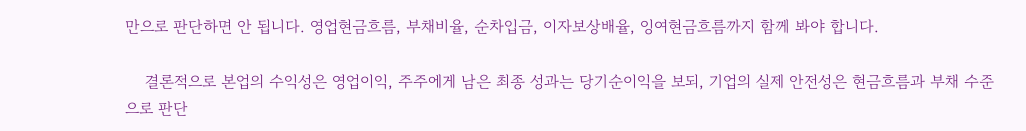만으로 판단하면 안 됩니다. 영업현금흐름, 부채비율, 순차입금, 이자보상배율, 잉여현금흐름까지 함께 봐야 합니다.

    결론적으로 본업의 수익성은 영업이익, 주주에게 남은 최종 성과는 당기순이익을 보되, 기업의 실제 안전성은 현금흐름과 부채 수준으로 판단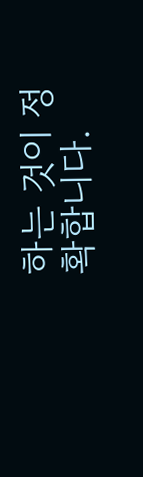하는 것이 정확합니다.